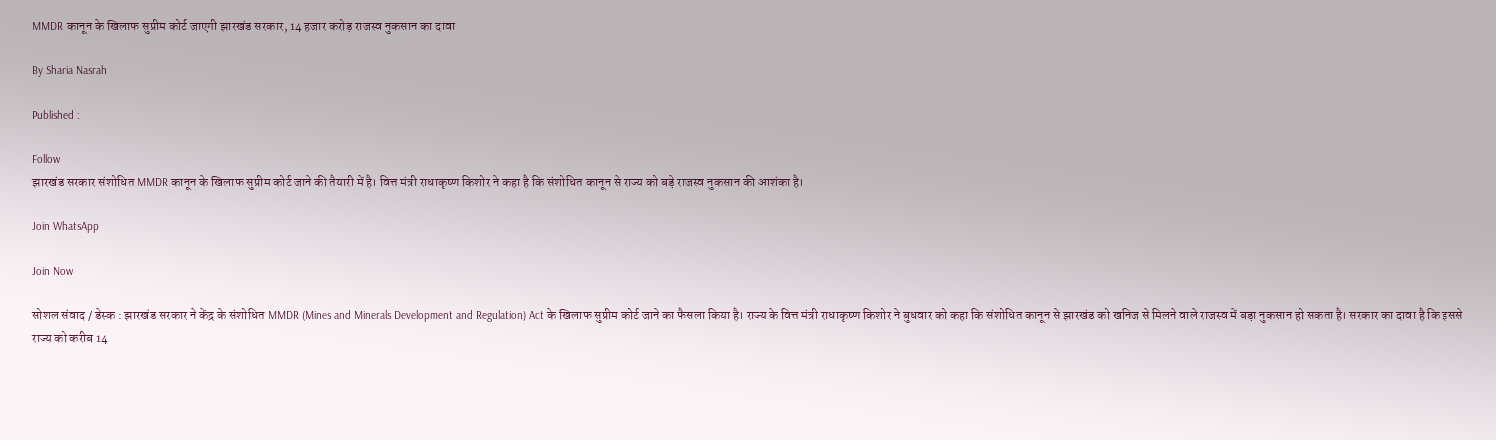MMDR कानून के खिलाफ सुप्रीम कोर्ट जाएगी झारखंड सरकार, 14 हजार करोड़ राजस्व नुकसान का दावा

By Sharia Nasrah

Published :

Follow
झारखंड सरकार संशोधित MMDR कानून के खिलाफ सुप्रीम कोर्ट जाने की तैयारी में है। वित्त मंत्री राधाकृष्ण किशोर ने कहा है कि संशोधित कानून से राज्य को बड़े राजस्व नुकसान की आशंका है।

Join WhatsApp

Join Now

सोशल संवाद / डेस्क : झारखंड सरकार ने केंद्र के संशोधित MMDR (Mines and Minerals Development and Regulation) Act के खिलाफ सुप्रीम कोर्ट जाने का फैसला किया है। राज्य के वित्त मंत्री राधाकृष्ण किशोर ने बुधवार को कहा कि संशोधित कानून से झारखंड को खनिज से मिलने वाले राजस्व में बड़ा नुकसान हो सकता है। सरकार का दावा है कि इससे राज्य को करीब 14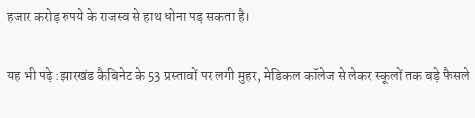हजार करोड़ रुपये के राजस्व से हाथ धोना पड़ सकता है।

यह भी पढ़े :झारखंड कैबिनेट के 53 प्रस्तावों पर लगी मुहर, मेडिकल कॉलेज से लेकर स्कूलों तक बड़े फैसले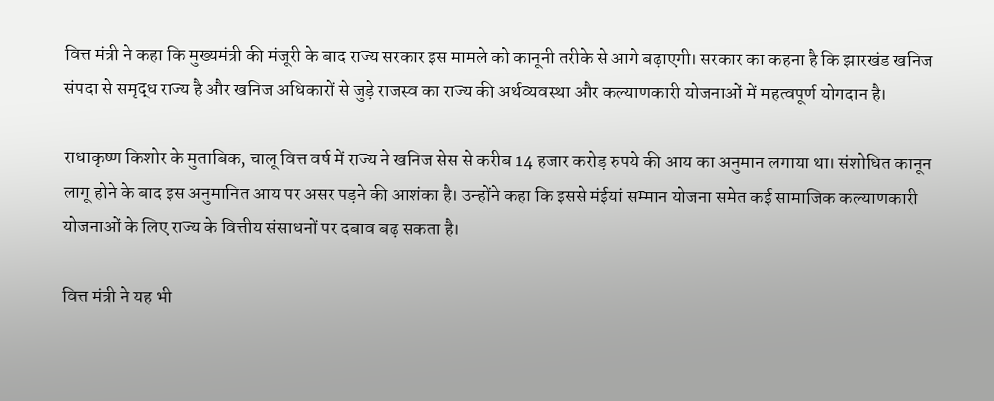वित्त मंत्री ने कहा कि मुख्यमंत्री की मंजूरी के बाद राज्य सरकार इस मामले को कानूनी तरीके से आगे बढ़ाएगी। सरकार का कहना है कि झारखंड खनिज संपदा से समृद्ध राज्य है और खनिज अधिकारों से जुड़े राजस्व का राज्य की अर्थव्यवस्था और कल्याणकारी योजनाओं में महत्वपूर्ण योगदान है।

राधाकृष्ण किशोर के मुताबिक, चालू वित्त वर्ष में राज्य ने खनिज सेस से करीब 14 हजार करोड़ रुपये की आय का अनुमान लगाया था। संशोधित कानून लागू होने के बाद इस अनुमानित आय पर असर पड़ने की आशंका है। उन्होंने कहा कि इससे मंईयां सम्मान योजना समेत कई सामाजिक कल्याणकारी योजनाओं के लिए राज्य के वित्तीय संसाधनों पर दबाव बढ़ सकता है।

वित्त मंत्री ने यह भी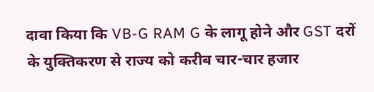दावा किया कि VB-G RAM G के लागू होने और GST दरों के युक्तिकरण से राज्य को करीब चार-चार हजार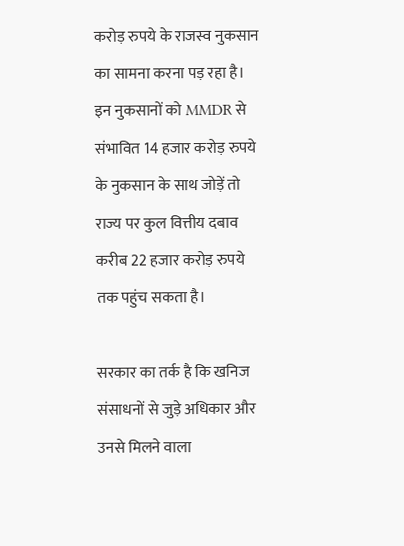करोड़ रुपये के राजस्व नुकसान का सामना करना पड़ रहा है। इन नुकसानों को MMDR से संभावित 14 हजार करोड़ रुपये के नुकसान के साथ जोड़ें तो राज्य पर कुल वित्तीय दबाव करीब 22 हजार करोड़ रुपये तक पहुंच सकता है।

सरकार का तर्क है कि खनिज संसाधनों से जुड़े अधिकार और उनसे मिलने वाला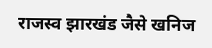राजस्व झारखंड जैसे खनिज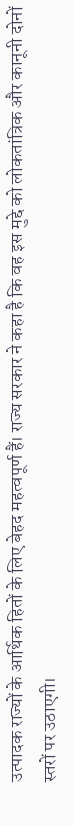उत्पादक राज्यों के आर्थिक हितों के लिए बेहद महत्वपूर्ण हैं। राज्य सरकार ने कहा है कि वह इस मुद्दे को लोकतांत्रिक और कानूनी दोनों स्तरों पर उठाएगी।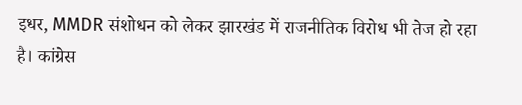इधर, MMDR संशोधन को लेकर झारखंड में राजनीतिक विरोध भी तेज हो रहा है। कांग्रेस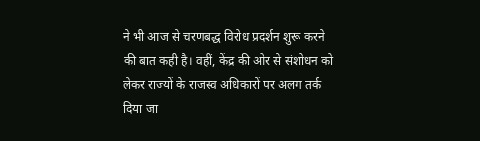ने भी आज से चरणबद्ध विरोध प्रदर्शन शुरू करने की बात कही है। वहीं, केंद्र की ओर से संशोधन को लेकर राज्यों के राजस्व अधिकारों पर अलग तर्क दिया जा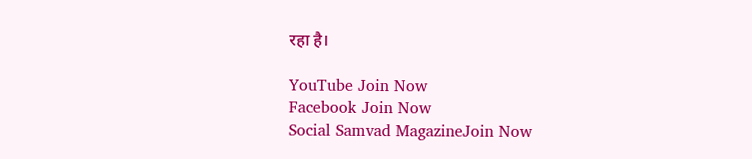रहा है।

YouTube Join Now
Facebook Join Now
Social Samvad MagazineJoin Now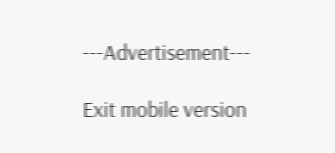---Advertisement---

Exit mobile version